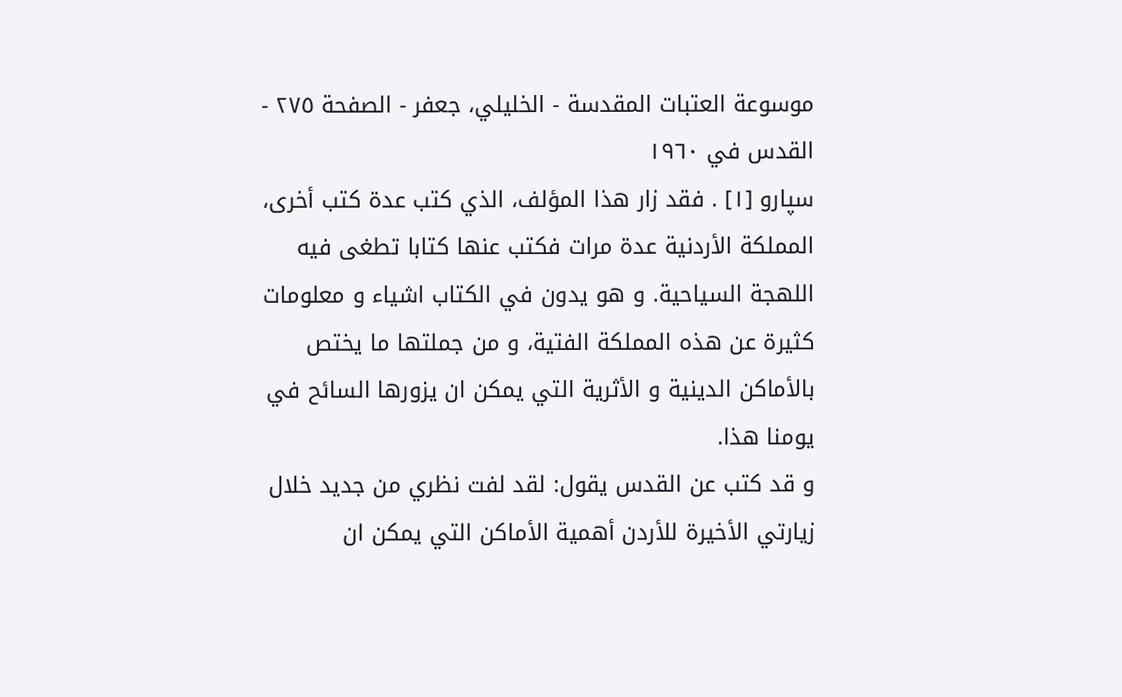موسوعة العتبات المقدسة - الخليلي، جعفر - الصفحة ٢٧٥ - القدس في ١٩٦٠
سپارو [١] . فقد زار هذا المؤلف، الذي كتب عدة كتب أخرى، المملكة الأردنية عدة مرات فكتب عنها كتابا تطغى فيه اللهجة السياحية. و هو يدون في الكتاب اشياء و معلومات كثيرة عن هذه المملكة الفتية، و من جملتها ما يختص بالأماكن الدينية و الأثرية التي يمكن ان يزورها السائح في يومنا هذا.
و قد كتب عن القدس يقول: لقد لفت نظري من جديد خلال زيارتي الأخيرة للأردن أهمية الأماكن التي يمكن ان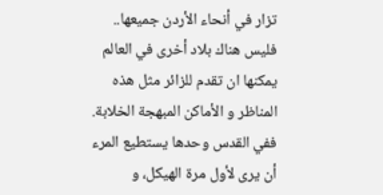تزار في أنحاء الأردن جميعها..
فليس هناك بلاد أخرى في العالم يمكنها ان تقدم للزائر مثل هذه المناظر و الأماكن المبهجة الخلابة. ففي القدس وحدها يستطيع المرء أن يرى لأول مرة الهيكل، و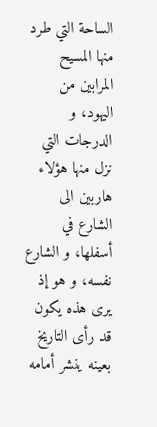الساحة التي طرد منها المسيح المرابين من اليهود، و الدرجات التي نزل منها هؤلاء هاربين الى الشارع في أسفلها، و الشارع نفسه، و هو إذ يرى هذه يكون قد رأى التاريخ بعينه ينشر أمامه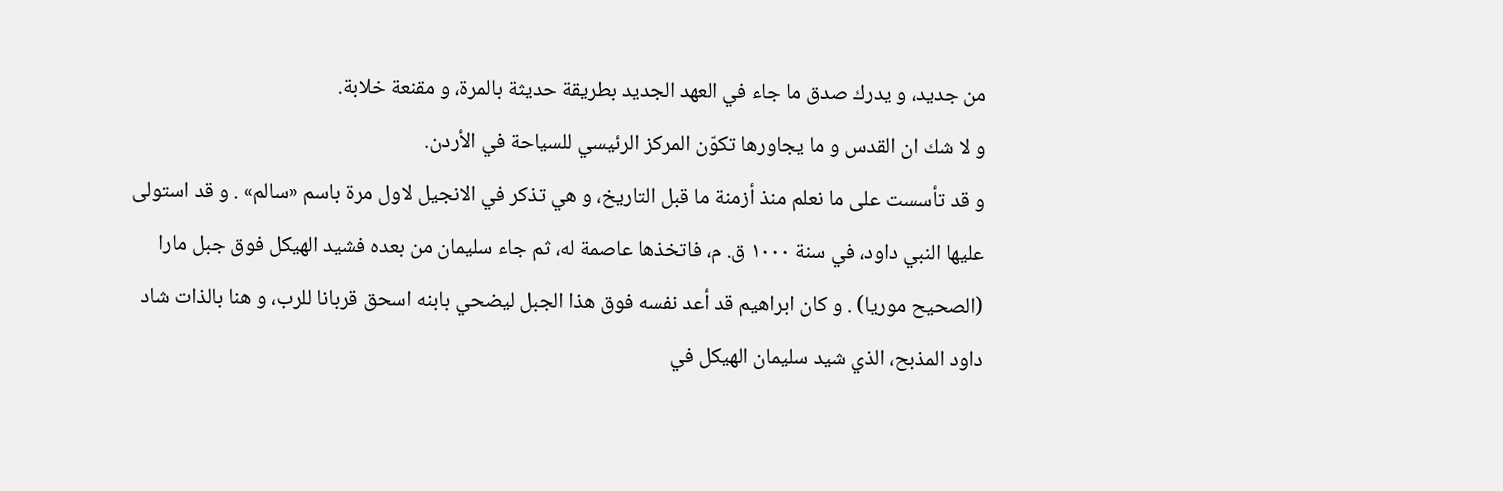من جديد، و يدرك صدق ما جاء في العهد الجديد بطريقة حديثة بالمرة، و مقنعة خلابة.
و لا شك ان القدس و ما يجاورها تكوّن المركز الرئيسي للسياحة في الأردن.
و قد تأسست على ما نعلم منذ أزمنة ما قبل التاريخ، و هي تذكر في الانجيل لاول مرة باسم «سالم» . و قد استولى عليها النبي داود، في سنة ١٠٠٠ ق. م، فاتخذها عاصمة له، ثم جاء سليمان من بعده فشيد الهيكل فوق جبل مارا (الصحيح موريا) . و كان ابراهيم قد أعد نفسه فوق هذا الجبل ليضحي بابنه اسحق قربانا للرب، و هنا بالذات شاد داود المذبح، الذي شيد سليمان الهيكل في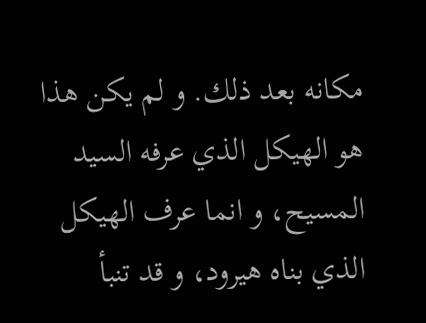مكانه بعد ذلك. و لم يكن هذا هو الهيكل الذي عرفه السيد المسيح، و انما عرف الهيكل الذي بناه هيرود، و قد تنبأ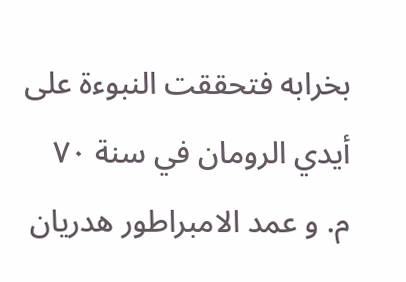بخرابه فتحققت النبوءة على أيدي الرومان في سنة ٧٠ م. و عمد الامبراطور هدريان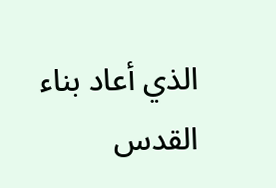الذي أعاد بناء القدس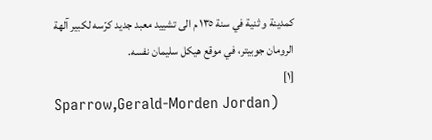كمدينة و ثنية في سنة ١٣٥ م الى تشييد معبد جديد كرّسه لكبير آلهة الرومان جوبيتر، في موقع هيكل سليمان نفسه.
[١]
Sparrow,Gerald-Morden Jordan)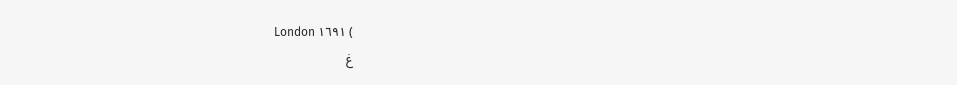London ١٦٩١ (
غ